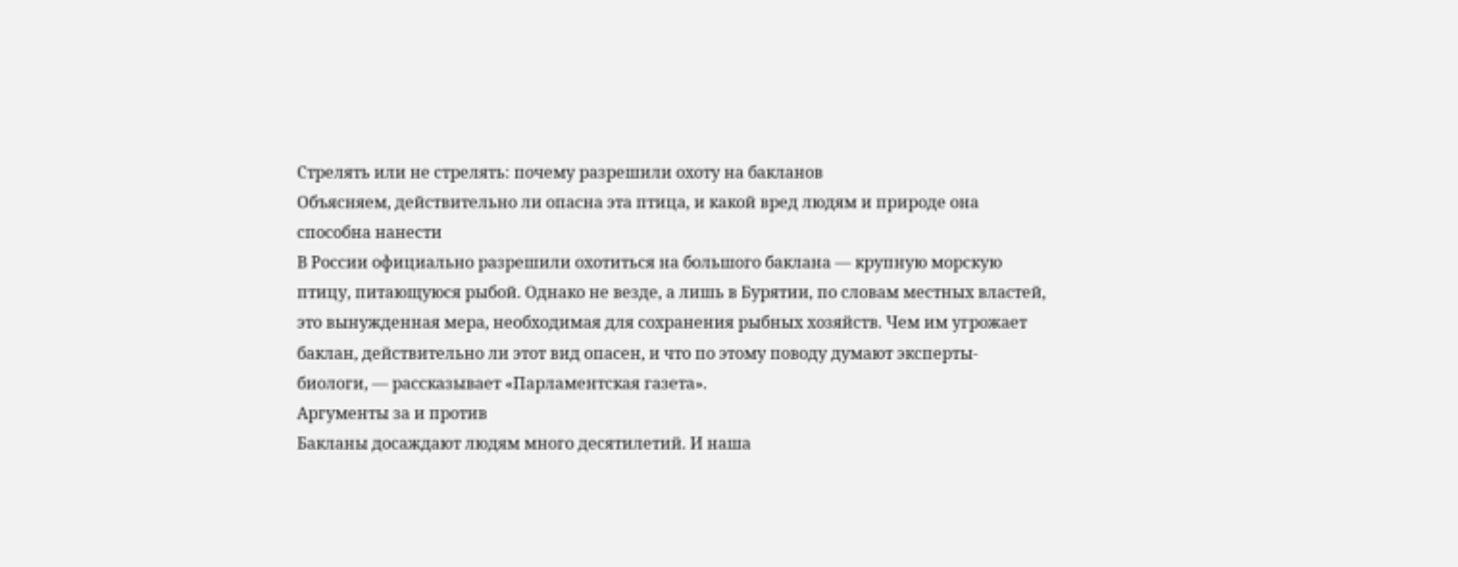Стрелять или не стрелять: почему разрешили охоту на бакланов
Объясняем, действительно ли опасна эта птица, и какой вред людям и природе она способна нанести
В России официально разрешили охотиться на большого баклана — крупную морскую птицу, питающуюся рыбой. Однако не везде, а лишь в Бурятии, по словам местных властей, это вынужденная мера, необходимая для сохранения рыбных хозяйств. Чем им угрожает баклан, действительно ли этот вид опасен, и что по этому поводу думают эксперты-биологи, — рассказывает «Парламентская газета».
Аргументы за и против
Бакланы досаждают людям много десятилетий. И наша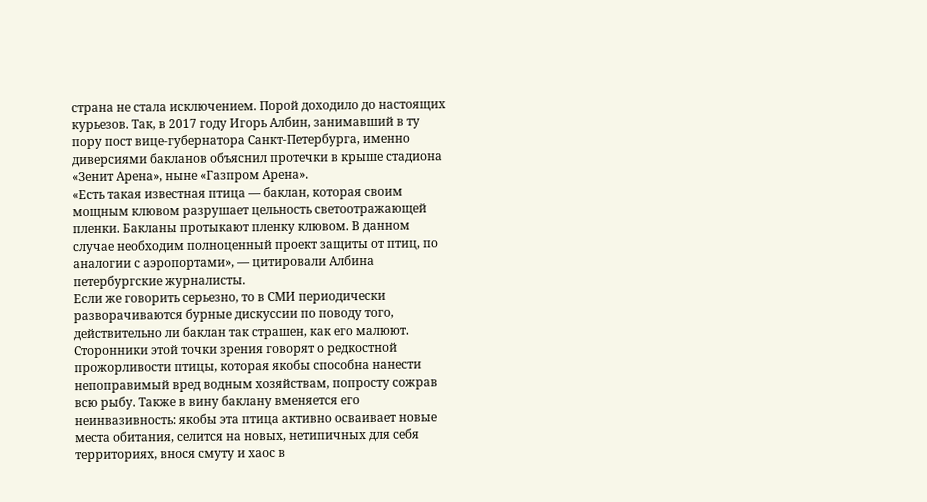страна не стала исключением. Порой доходило до настоящих курьезов. Так, в 2017 году Игорь Албин, занимавший в ту пору пост вице-губернатора Санкт-Петербурга, именно диверсиями бакланов объяснил протечки в крыше стадиона «Зенит Арена», ныне «Газпром Арена».
«Есть такая известная птица — баклан, которая своим мощным клювом разрушает цельность светоотражающей пленки. Бакланы протыкают пленку клювом. В данном случае необходим полноценный проект защиты от птиц, по аналогии с аэропортами», — цитировали Албина петербургские журналисты.
Если же говорить серьезно, то в СМИ периодически разворачиваются бурные дискуссии по поводу того, действительно ли баклан так страшен, как его малюют. Сторонники этой точки зрения говорят о редкостной прожорливости птицы, которая якобы способна нанести непоправимый вред водным хозяйствам, попросту сожрав всю рыбу. Также в вину баклану вменяется его неинвазивность: якобы эта птица активно осваивает новые места обитания, селится на новых, нетипичных для себя территориях, внося смуту и хаос в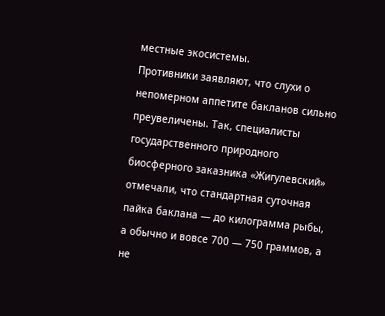местные экосистемы.
Противники заявляют, что слухи о непомерном аппетите бакланов сильно преувеличены. Так, специалисты государственного природного биосферного заказника «Жигулевский» отмечали, что стандартная суточная пайка баклана — до килограмма рыбы, а обычно и вовсе 700 — 750 граммов, а не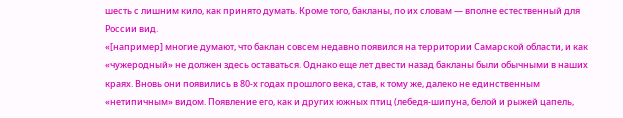шесть с лишним кило, как принято думать. Кроме того, бакланы, по их словам — вполне естественный для России вид.
«[например] многие думают, что баклан совсем недавно появился на территории Самарской области, и как «чужеродный» не должен здесь оставаться. Однако еще лет двести назад бакланы были обычными в наших краях. Вновь они появились в 80-х годах прошлого века, став, к тому же, далеко не единственным «нетипичным» видом. Появление его, как и других южных птиц (лебедя-шипуна, белой и рыжей цапель,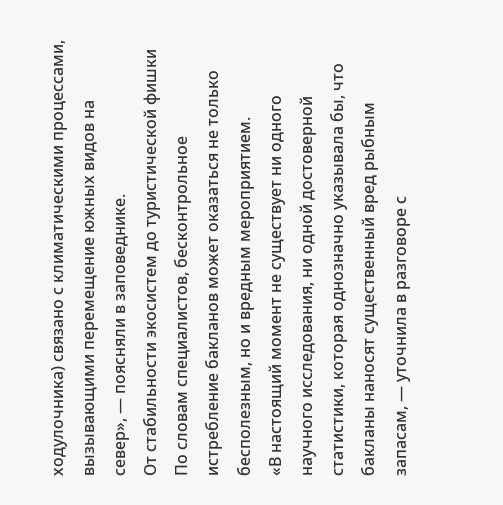ходулочника) связано с климатическими процессами, вызывающими перемещение южных видов на север», — поясняли в заповеднике.
От стабильности экосистем до туристической фишки
По словам специалистов, бесконтрольное истребление бакланов может оказаться не только бесполезным, но и вредным мероприятием.
«В настоящий момент не существует ни одного научного исследования, ни одной достоверной статистики, которая однозначно указывала бы, что бакланы наносят существенный вред рыбным запасам, — уточнила в разговоре с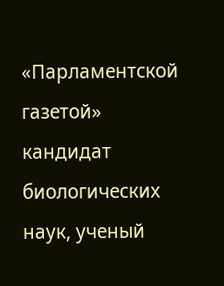«Парламентской газетой» кандидат биологических наук, ученый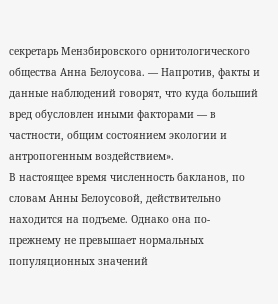секретарь Мензбировского орнитологического общества Анна Белоусова. — Напротив, факты и данные наблюдений говорят, что куда больший вред обусловлен иными факторами — в частности, общим состоянием экологии и антропогенным воздействием».
В настоящее время численность бакланов, по словам Анны Белоусовой, действительно находится на подъеме. Однако она по-прежнему не превышает нормальных популяционных значений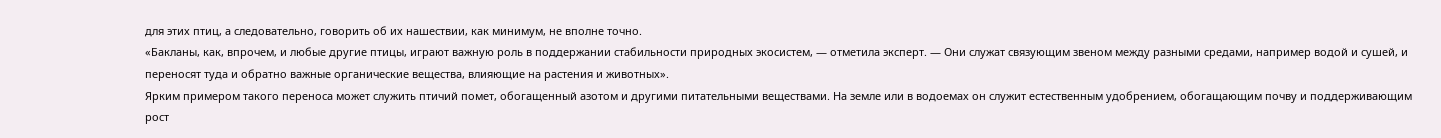для этих птиц, а следовательно, говорить об их нашествии, как минимум, не вполне точно.
«Бакланы, как, впрочем, и любые другие птицы, играют важную роль в поддержании стабильности природных экосистем, — отметила эксперт. — Они служат связующим звеном между разными средами, например водой и сушей, и переносят туда и обратно важные органические вещества, влияющие на растения и животных».
Ярким примером такого переноса может служить птичий помет, обогащенный азотом и другими питательными веществами. На земле или в водоемах он служит естественным удобрением, обогащающим почву и поддерживающим рост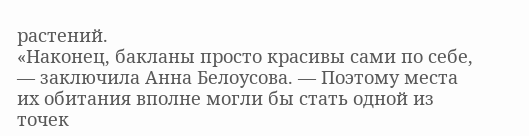растений.
«Наконец, бакланы просто красивы сами по себе, — заключила Анна Белоусова. — Поэтому места их обитания вполне могли бы стать одной из точек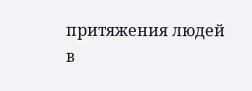притяжения людей в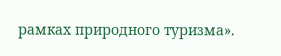рамках природного туризма».